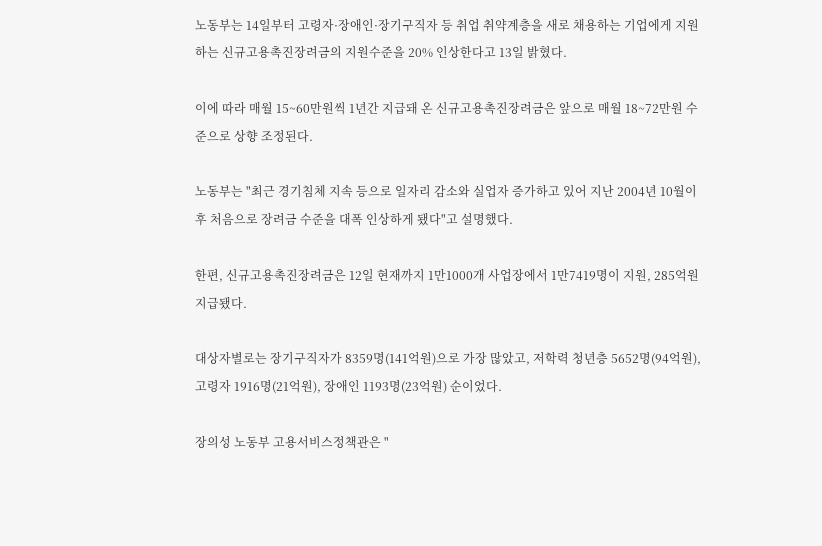노동부는 14일부터 고령자·장애인·장기구직자 등 취업 취약계층을 새로 채용하는 기업에게 지원하는 신규고용촉진장려금의 지원수준을 20% 인상한다고 13일 밝혔다.

이에 따라 매월 15~60만원씩 1년간 지급돼 온 신규고용촉진장려금은 앞으로 매월 18~72만원 수준으로 상향 조정된다.

노동부는 "최근 경기침체 지속 등으로 일자리 감소와 실업자 증가하고 있어 지난 2004년 10월이후 처음으로 장려금 수준을 대폭 인상하게 됐다"고 설명했다.

한편, 신규고용촉진장려금은 12일 현재까지 1만1000개 사업장에서 1만7419명이 지원, 285억원 지급됐다.

대상자별로는 장기구직자가 8359명(141억원)으로 가장 많았고, 저학력 청년층 5652명(94억원), 고령자 1916명(21억원), 장애인 1193명(23억원) 순이었다.

장의성 노동부 고용서비스정책관은 "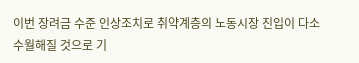이번 장려금 수준 인상조치로 취약계층의 노동시장 진입이 다소 수월해질 것으로 기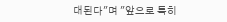대된다"며 "앞으로 특히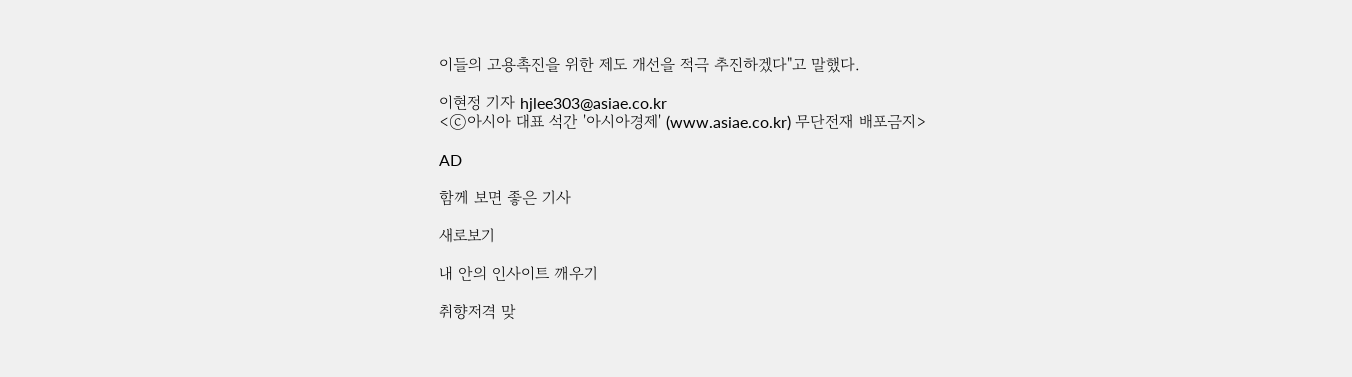이들의 고용촉진을 위한 제도 개선을 적극 추진하겠다"고 말했다.

이현정 기자 hjlee303@asiae.co.kr
<ⓒ아시아 대표 석간 '아시아경제' (www.asiae.co.kr) 무단전재 배포금지>

AD

함께 보면 좋은 기사

새로보기

내 안의 인사이트 깨우기

취향저격 맞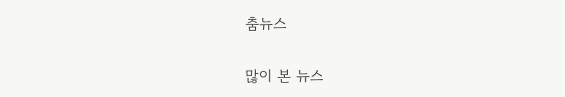춤뉴스

많이 본 뉴스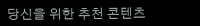당신을 위한 추천 콘텐츠